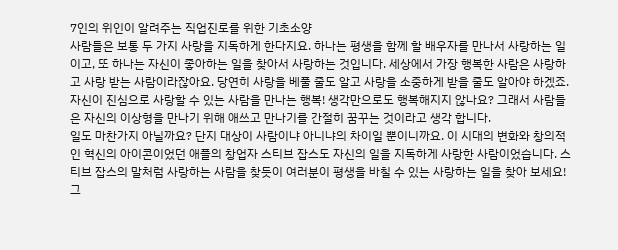7인의 위인이 알려주는 직업진로를 위한 기초소양
사람들은 보통 두 가지 사랑을 지독하게 한다지요. 하나는 평생을 함께 할 배우자를 만나서 사랑하는 일이고, 또 하나는 자신이 좋아하는 일을 찾아서 사랑하는 것입니다. 세상에서 가장 행복한 사람은 사랑하고 사랑 받는 사람이라잖아요. 당연히 사랑을 베풀 줄도 알고 사랑을 소중하게 받을 줄도 알아야 하겠죠. 자신이 진심으로 사랑할 수 있는 사람을 만나는 행복! 생각만으로도 행복해지지 않나요? 그래서 사람들은 자신의 이상형을 만나기 위해 애쓰고 만나기를 간절히 꿈꾸는 것이라고 생각 합니다.
일도 마찬가지 아닐까요? 단지 대상이 사람이냐 아니냐의 차이일 뿐이니까요. 이 시대의 변화와 창의적인 혁신의 아이콘이었던 애플의 창업자 스티브 잡스도 자신의 일을 지독하게 사랑한 사람이었습니다. 스티브 잡스의 말처럼 사랑하는 사람을 찾듯이 여러분이 평생을 바칠 수 있는 사랑하는 일을 찾아 보세요! 그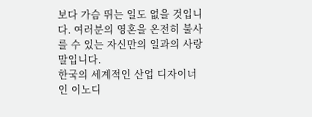보다 가슴 뛰는 일도 없을 것입니다. 여러분의 영혼을 온전히 불사를 수 있는 자신만의 일과의 사랑 말입니다.
한국의 세계적인 산업 디자이너인 이노디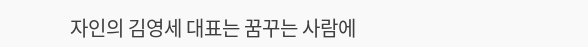자인의 김영세 대표는 꿈꾸는 사람에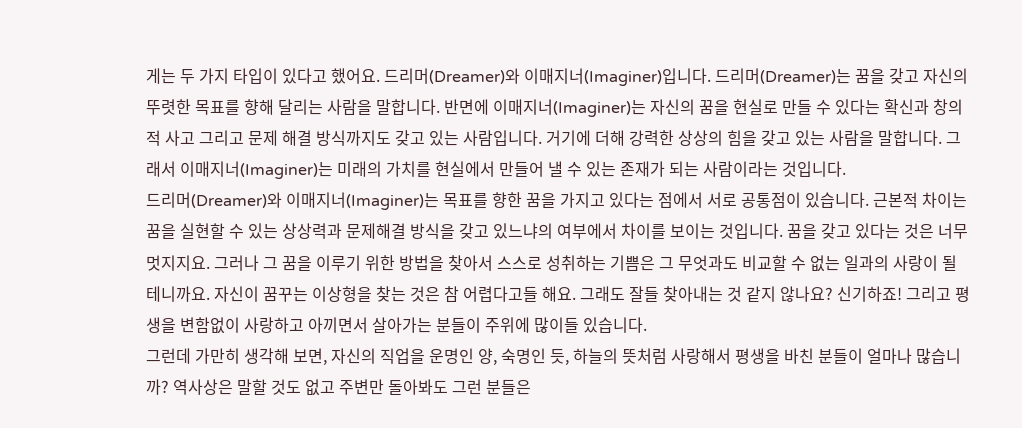게는 두 가지 타입이 있다고 했어요. 드리머(Dreamer)와 이매지너(Imaginer)입니다. 드리머(Dreamer)는 꿈을 갖고 자신의 뚜렷한 목표를 향해 달리는 사람을 말합니다. 반면에 이매지너(Imaginer)는 자신의 꿈을 현실로 만들 수 있다는 확신과 창의적 사고 그리고 문제 해결 방식까지도 갖고 있는 사람입니다. 거기에 더해 강력한 상상의 힘을 갖고 있는 사람을 말합니다. 그래서 이매지너(Imaginer)는 미래의 가치를 현실에서 만들어 낼 수 있는 존재가 되는 사람이라는 것입니다.
드리머(Dreamer)와 이매지너(Imaginer)는 목표를 향한 꿈을 가지고 있다는 점에서 서로 공통점이 있습니다. 근본적 차이는 꿈을 실현할 수 있는 상상력과 문제해결 방식을 갖고 있느냐의 여부에서 차이를 보이는 것입니다. 꿈을 갖고 있다는 것은 너무 멋지지요. 그러나 그 꿈을 이루기 위한 방법을 찾아서 스스로 성취하는 기쁨은 그 무엇과도 비교할 수 없는 일과의 사랑이 될 테니까요. 자신이 꿈꾸는 이상형을 찾는 것은 참 어렵다고들 해요. 그래도 잘들 찾아내는 것 같지 않나요? 신기하죠! 그리고 평생을 변함없이 사랑하고 아끼면서 살아가는 분들이 주위에 많이들 있습니다.
그런데 가만히 생각해 보면, 자신의 직업을 운명인 양, 숙명인 듯, 하늘의 뜻처럼 사랑해서 평생을 바친 분들이 얼마나 많습니까? 역사상은 말할 것도 없고 주변만 돌아봐도 그런 분들은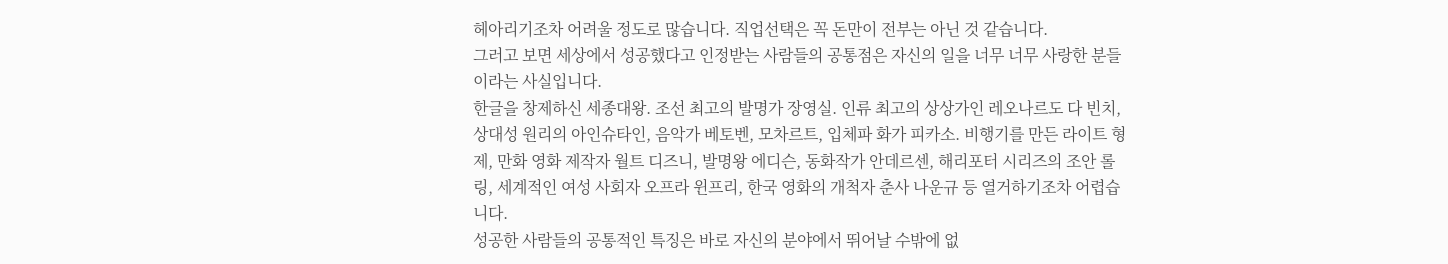헤아리기조차 어려울 정도로 많습니다. 직업선택은 꼭 돈만이 전부는 아닌 것 같습니다.
그러고 보면 세상에서 성공했다고 인정받는 사람들의 공통점은 자신의 일을 너무 너무 사랑한 분들이라는 사실입니다.
한글을 창제하신 세종대왕. 조선 최고의 발명가 장영실. 인류 최고의 상상가인 레오나르도 다 빈치, 상대성 원리의 아인슈타인, 음악가 베토벤, 모차르트, 입체파 화가 피카소. 비행기를 만든 라이트 형제, 만화 영화 제작자 월트 디즈니, 발명왕 에디슨, 동화작가 안데르센, 해리포터 시리즈의 조안 롤링, 세계적인 여성 사회자 오프라 윈프리, 한국 영화의 개척자 춘사 나운규 등 열거하기조차 어렵습니다.
성공한 사람들의 공통적인 특징은 바로 자신의 분야에서 뛰어날 수밖에 없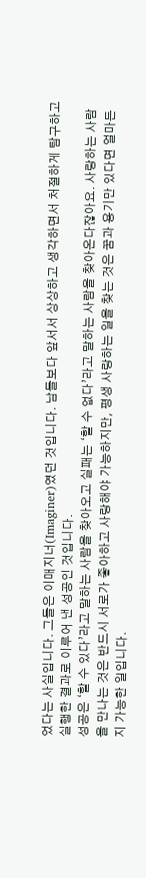었다는 사실입니다. 그들은 이매지너(Imaginer)였던 것입니다. 남들보다 앞서서 상상하고 생각하면서 처절하게 탐구하고 실행한 결과로 이루어 낸 성공인 것입니다.
성공은 ‘할 수 있다’라고 말하는 사람을 찾아오고 실패는 ‘할 수 없다’라고 말하는 사람을 찾아온다잖아요. 사랑하는 사람을 만나는 것은 반드시 서로가 좋아하고 사랑해야 가능하지만, 평생 사랑하는 일을 찾는 것은 꿈과 용기만 있다면 얼마든지 가능한 일입니다.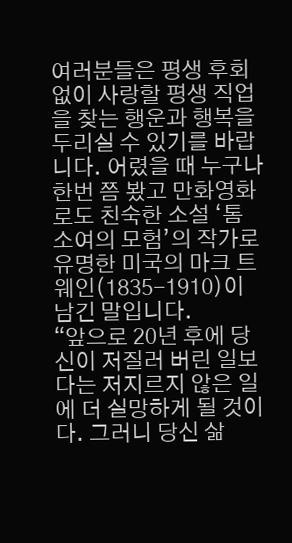여러분들은 평생 후회 없이 사랑할 평생 직업을 찾는 행운과 행복을 두리실 수 있기를 바랍니다. 어렸을 때 누구나 한번 쯤 봤고 만화영화로도 친숙한 소설 ‘톰 소여의 모험’의 작가로 유명한 미국의 마크 트웨인(1835-1910)이 남긴 말입니다.
“앞으로 20년 후에 당신이 저질러 버린 일보다는 저지르지 않은 일에 더 실망하게 될 것이다. 그러니 당신 삶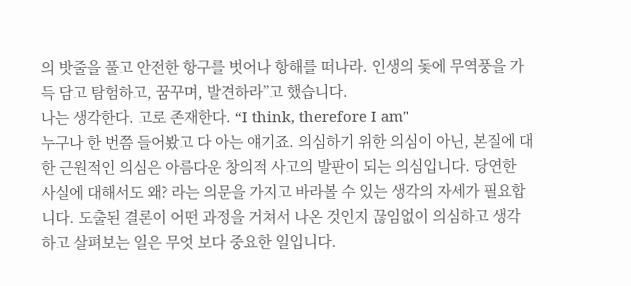의 밧줄을 풀고 안전한 항구를 벗어나 항해를 떠나라. 인생의 돛에 무역풍을 가득 담고 탐험하고, 꿈꾸며, 발견하라”고 했습니다.
나는 생각한다. 고로 존재한다. “I think, therefore I am"
누구나 한 번쯤 들어봤고 다 아는 얘기죠. 의심하기 위한 의심이 아닌, 본질에 대한 근원적인 의심은 아름다운 창의적 사고의 발판이 되는 의심입니다. 당연한 사실에 대해서도 왜? 라는 의문을 가지고 바라볼 수 있는 생각의 자세가 필요합니다. 도출된 결론이 어떤 과정을 거쳐서 나온 것인지 끊임없이 의심하고 생각하고 살펴보는 일은 무엇 보다 중요한 일입니다.